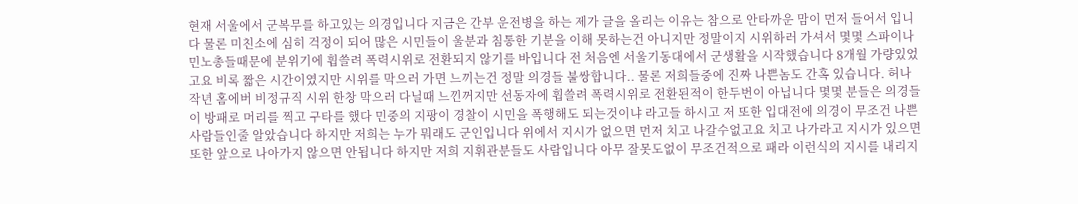현재 서울에서 군복무를 하고있는 의경입니다 지금은 간부 운전병을 하는 제가 글을 올리는 이유는 참으로 안타까운 맘이 먼저 들어서 입니다 물론 미친소에 심히 걱정이 되어 많은 시민들이 울분과 침통한 기분을 이해 못하는건 아니지만 정말이지 시위하러 가셔서 몇몇 스파이나 민노총들때문에 분위기에 휩쓸려 폭력시위로 전환되지 않기를 바입니다 전 처음엔 서울기동대에서 군생활을 시작했습니다 8개월 가량있었고요 비록 짧은 시간이였지만 시위를 막으러 가면 느끼는건 정말 의경들 불쌍합니다.. 물론 저희들중에 진짜 나쁜놈도 간혹 있습니다. 허나 작년 홈에버 비정규직 시위 한창 막으러 다닐때 느낀꺼지만 선동자에 휩쓸려 폭력시위로 전환된적이 한두번이 아닙니다 몇몇 분들은 의경들이 방패로 머리를 찍고 구타를 했다 민중의 지팡이 경찰이 시민을 폭행해도 되는것이냐 라고들 하시고 저 또한 입대전에 의경이 무조건 나쁜사람들인줄 알았습니다 하지만 저희는 누가 뭐래도 군인입니다 위에서 지시가 없으면 먼저 치고 나갈수없고요 치고 나가라고 지시가 있으면 또한 앞으로 나아가지 않으면 안됩니다 하지만 저희 지휘관분들도 사람입니다 아무 잘못도없이 무조건적으로 패라 이런식의 지시를 내리지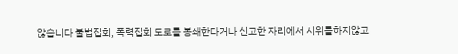않습니다 불법집회, 폭력집회 도로를 봉쇄한다거나 신고한 자리에서 시위를하지않고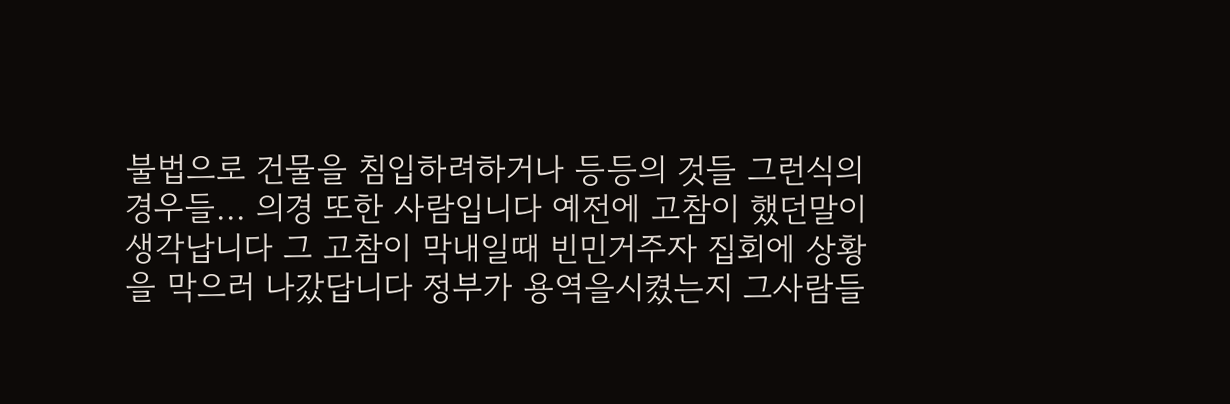불법으로 건물을 침입하려하거나 등등의 것들 그런식의 경우들... 의경 또한 사람입니다 예전에 고참이 했던말이 생각납니다 그 고참이 막내일때 빈민거주자 집회에 상황을 막으러 나갔답니다 정부가 용역을시켰는지 그사람들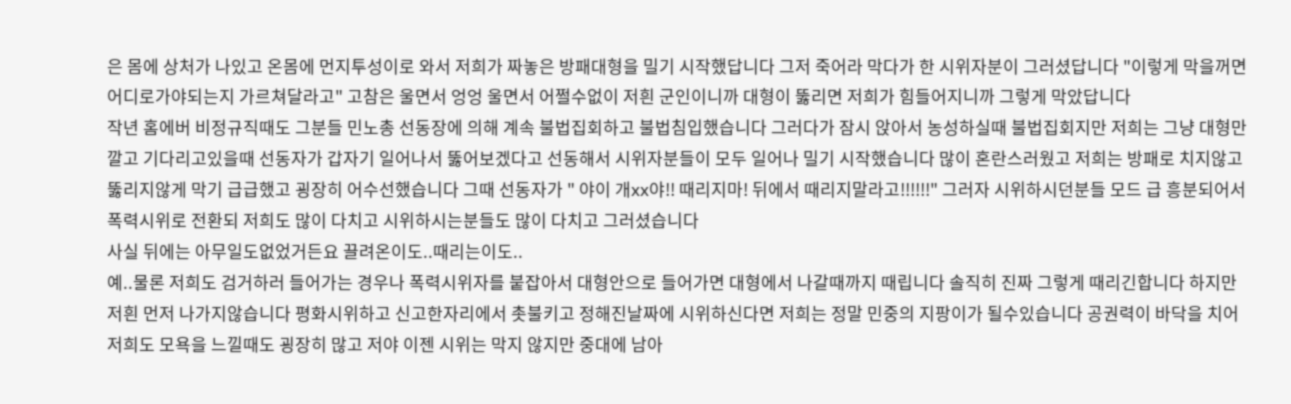은 몸에 상처가 나있고 온몸에 먼지투성이로 와서 저희가 짜놓은 방패대형을 밀기 시작했답니다 그저 죽어라 막다가 한 시위자분이 그러셨답니다 "이렇게 막을꺼면 어디로가야되는지 가르쳐달라고" 고참은 울면서 엉엉 울면서 어쩔수없이 저흰 군인이니까 대형이 뚫리면 저희가 힘들어지니까 그렇게 막았답니다
작년 홈에버 비정규직때도 그분들 민노총 선동장에 의해 계속 불법집회하고 불법침입했습니다 그러다가 잠시 앉아서 농성하실때 불법집회지만 저희는 그냥 대형만 깔고 기다리고있을때 선동자가 갑자기 일어나서 뚫어보겠다고 선동해서 시위자분들이 모두 일어나 밀기 시작했습니다 많이 혼란스러웠고 저희는 방패로 치지않고 뚫리지않게 막기 급급했고 굉장히 어수선했습니다 그때 선동자가 " 야이 개xx야!! 때리지마! 뒤에서 때리지말라고!!!!!!" 그러자 시위하시던분들 모드 급 흥분되어서 폭력시위로 전환되 저희도 많이 다치고 시위하시는분들도 많이 다치고 그러셨습니다
사실 뒤에는 아무일도없었거든요 끌려온이도..때리는이도..
예..물론 저희도 검거하러 들어가는 경우나 폭력시위자를 붙잡아서 대형안으로 들어가면 대형에서 나갈때까지 때립니다 솔직히 진짜 그렇게 때리긴합니다 하지만 저흰 먼저 나가지않습니다 평화시위하고 신고한자리에서 촛불키고 정해진날짜에 시위하신다면 저희는 정말 민중의 지팡이가 될수있습니다 공권력이 바닥을 치어 저희도 모욕을 느낄때도 굉장히 많고 저야 이젠 시위는 막지 않지만 중대에 남아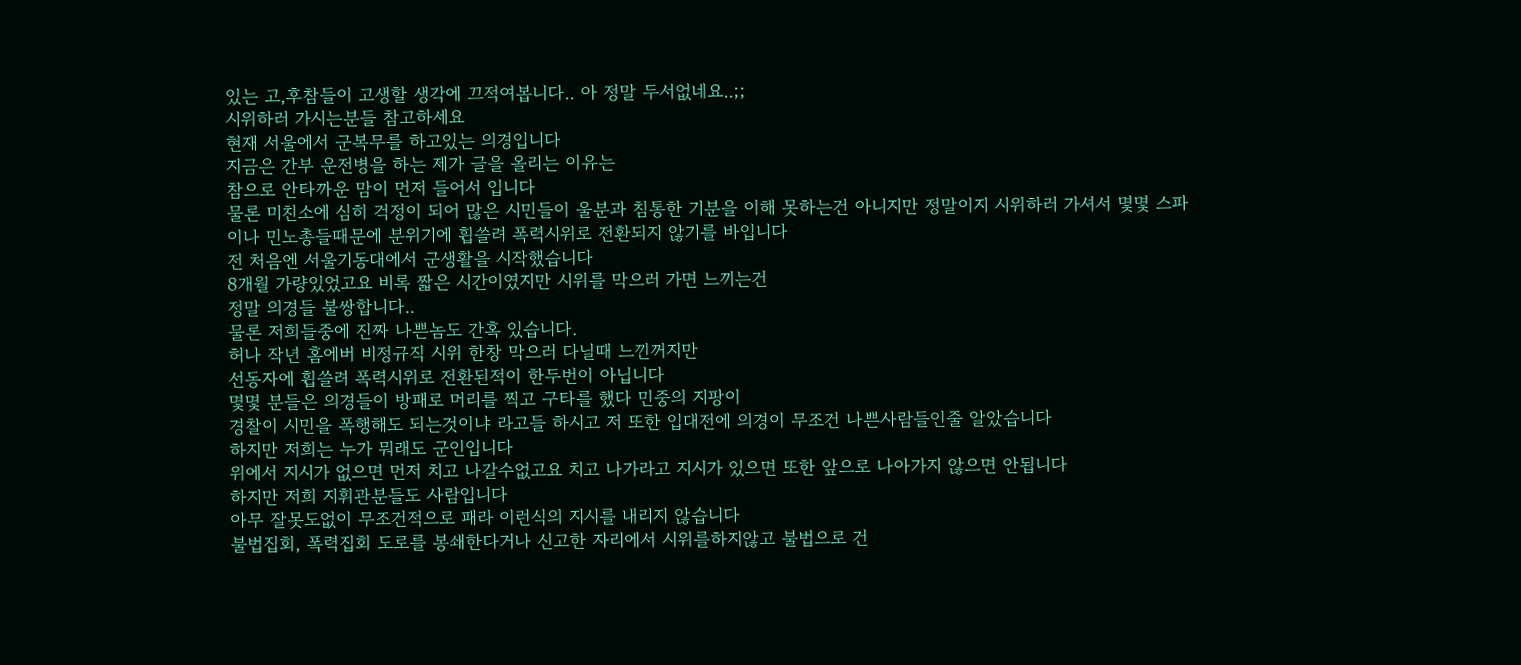있는 고,후참들이 고생할 생각에 끄적여봅니다.. 아 정말 두서없네요..;;
시위하러 가시는분들 참고하세요
현재 서울에서 군복무를 하고있는 의경입니다
지금은 간부 운전병을 하는 제가 글을 올리는 이유는
참으로 안타까운 맘이 먼저 들어서 입니다
물론 미친소에 심히 걱정이 되어 많은 시민들이 울분과 침통한 기분을 이해 못하는건 아니지만 정말이지 시위하러 가셔서 몇몇 스파이나 민노총들때문에 분위기에 휩쓸려 폭력시위로 전환되지 않기를 바입니다
전 처음엔 서울기동대에서 군생활을 시작했습니다
8개월 가량있었고요 비록 짧은 시간이였지만 시위를 막으러 가면 느끼는건
정말 의경들 불쌍합니다..
물론 저희들중에 진짜 나쁜놈도 간혹 있습니다.
허나 작년 홈에버 비정규직 시위 한창 막으러 다닐때 느낀꺼지만
선동자에 휩쓸려 폭력시위로 전환된적이 한두번이 아닙니다
몇몇 분들은 의경들이 방패로 머리를 찍고 구타를 했다 민중의 지팡이
경찰이 시민을 폭행해도 되는것이냐 라고들 하시고 저 또한 입대전에 의경이 무조건 나쁜사람들인줄 알았습니다
하지만 저희는 누가 뭐래도 군인입니다
위에서 지시가 없으면 먼저 치고 나갈수없고요 치고 나가라고 지시가 있으면 또한 앞으로 나아가지 않으면 안됩니다
하지만 저희 지휘관분들도 사람입니다
아무 잘못도없이 무조건적으로 패라 이런식의 지시를 내리지 않습니다
불법집회, 폭력집회 도로를 봉쇄한다거나 신고한 자리에서 시위를하지않고 불법으로 건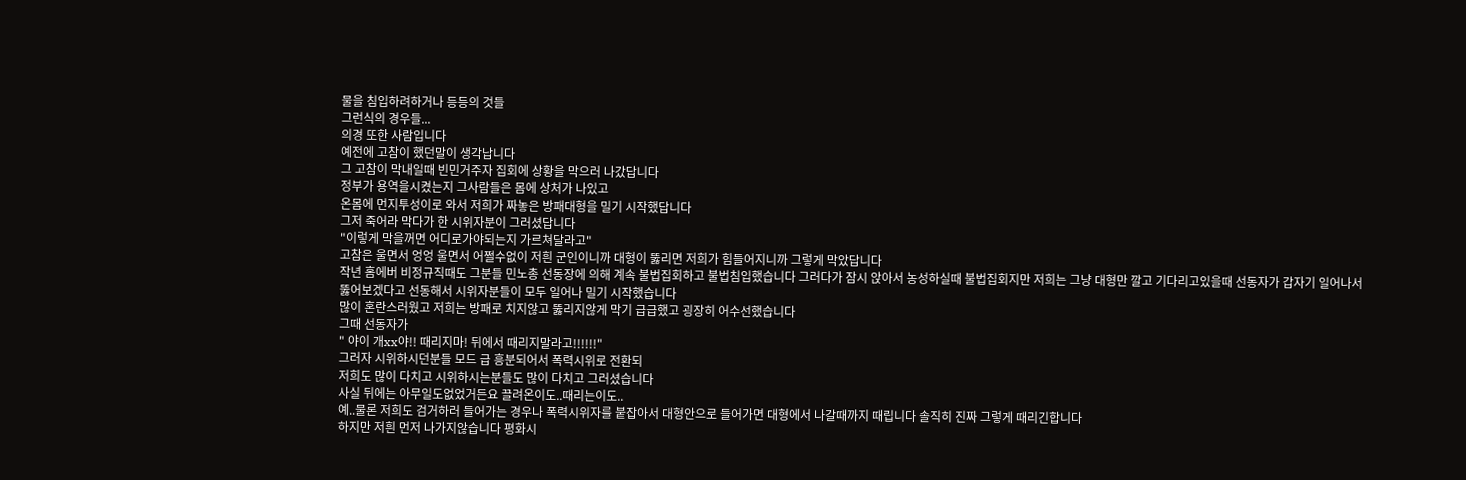물을 침입하려하거나 등등의 것들
그런식의 경우들...
의경 또한 사람입니다
예전에 고참이 했던말이 생각납니다
그 고참이 막내일때 빈민거주자 집회에 상황을 막으러 나갔답니다
정부가 용역을시켰는지 그사람들은 몸에 상처가 나있고
온몸에 먼지투성이로 와서 저희가 짜놓은 방패대형을 밀기 시작했답니다
그저 죽어라 막다가 한 시위자분이 그러셨답니다
"이렇게 막을꺼면 어디로가야되는지 가르쳐달라고"
고참은 울면서 엉엉 울면서 어쩔수없이 저흰 군인이니까 대형이 뚫리면 저희가 힘들어지니까 그렇게 막았답니다
작년 홈에버 비정규직때도 그분들 민노총 선동장에 의해 계속 불법집회하고 불법침입했습니다 그러다가 잠시 앉아서 농성하실때 불법집회지만 저희는 그냥 대형만 깔고 기다리고있을때 선동자가 갑자기 일어나서
뚫어보겠다고 선동해서 시위자분들이 모두 일어나 밀기 시작했습니다
많이 혼란스러웠고 저희는 방패로 치지않고 뚫리지않게 막기 급급했고 굉장히 어수선했습니다
그때 선동자가
" 야이 개xx야!! 때리지마! 뒤에서 때리지말라고!!!!!!"
그러자 시위하시던분들 모드 급 흥분되어서 폭력시위로 전환되
저희도 많이 다치고 시위하시는분들도 많이 다치고 그러셨습니다
사실 뒤에는 아무일도없었거든요 끌려온이도..때리는이도..
예..물론 저희도 검거하러 들어가는 경우나 폭력시위자를 붙잡아서 대형안으로 들어가면 대형에서 나갈때까지 때립니다 솔직히 진짜 그렇게 때리긴합니다
하지만 저흰 먼저 나가지않습니다 평화시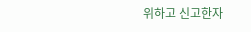위하고 신고한자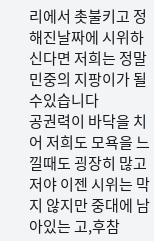리에서 촛불키고 정해진날짜에 시위하신다면 저희는 정말 민중의 지팡이가 될수있습니다
공권력이 바닥을 치어 저희도 모욕을 느낄때도 굉장히 많고
저야 이젠 시위는 막지 않지만 중대에 남아있는 고,후참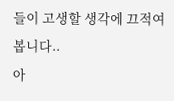들이 고생할 생각에 끄적여봅니다..
아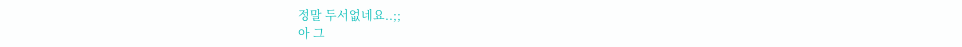정말 두서없네요..;;
아 그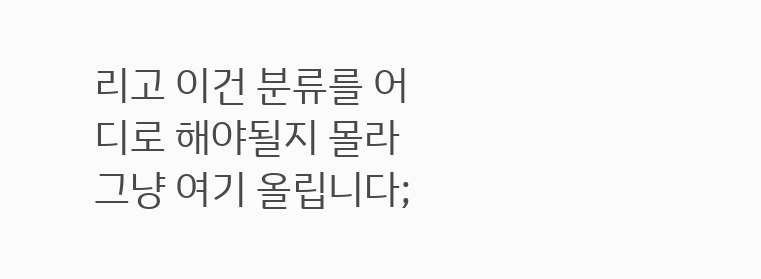리고 이건 분류를 어디로 해야될지 몰라 그냥 여기 올립니다;